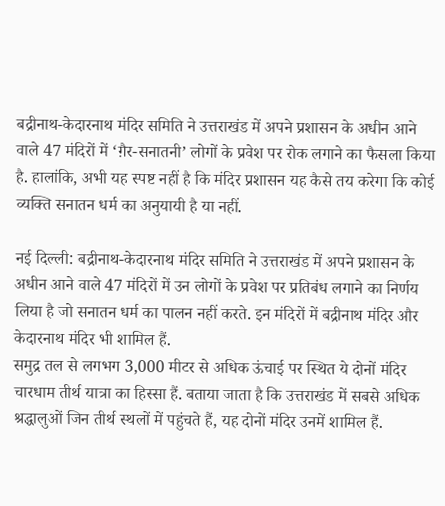बद्रीनाथ-केदारनाथ मंदिर समिति ने उत्तराखंड में अपने प्रशासन के अधीन आने वाले 47 मंदिरों में ‘ग़ैर-सनातनी’ लोगों के प्रवेश पर रोक लगाने का फैसला किया है. हालांकि, अभी यह स्पष्ट नहीं है कि मंदिर प्रशासन यह कैसे तय करेगा कि कोई व्यक्ति सनातन धर्म का अनुयायी है या नहीं.

नई दिल्ली: बद्रीनाथ-केदारनाथ मंदिर समिति ने उत्तराखंड में अपने प्रशासन के अधीन आने वाले 47 मंदिरों में उन लोगों के प्रवेश पर प्रतिबंध लगाने का निर्णय लिया है जो सनातन धर्म का पालन नहीं करते. इन मंदिरों में बद्रीनाथ मंदिर और केदारनाथ मंदिर भी शामिल हैं.
समुद्र तल से लगभग 3,000 मीटर से अधिक ऊंचाई पर स्थित ये दोनों मंदिर चारधाम तीर्थ यात्रा का हिस्सा हैं. बताया जाता है कि उत्तराखंड में सबसे अधिक श्रद्धालुओं जिन तीर्थ स्थलों में पहुंचते हैं, यह दोनों मंदिर उनमें शामिल हैं.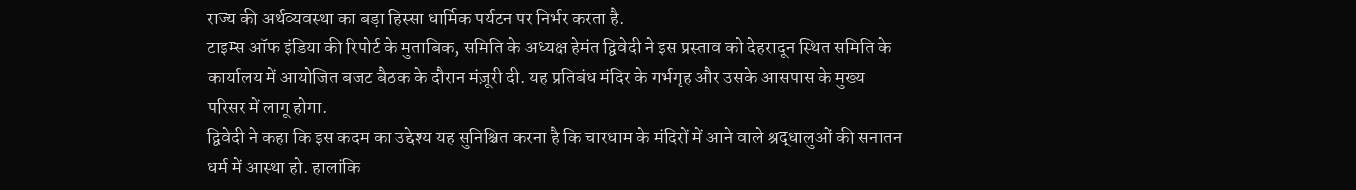राज्य की अर्थव्यवस्था का बड़ा हिस्सा धार्मिक पर्यटन पर निर्भर करता है.
टाइम्स ऑफ इंडिया की रिपोर्ट के मुताबिक, समिति के अध्यक्ष हेमंत द्विवेदी ने इस प्रस्ताव को देहरादून स्थित समिति के कार्यालय में आयोजित बजट बैठक के दौरान मंज़ूरी दी. यह प्रतिबंध मंदिर के गर्भगृह और उसके आसपास के मुख्य परिसर में लागू होगा.
द्विवेदी ने कहा कि इस कदम का उद्देश्य यह सुनिश्चित करना है कि चारधाम के मंदिरों में आने वाले श्रद्धालुओं की सनातन धर्म में आस्था हो. हालांकि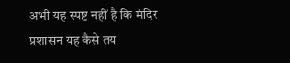अभी यह स्पष्ट नहीं है कि मंदिर प्रशासन यह कैसे तय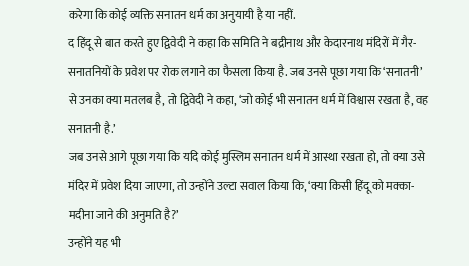करेगा कि कोई व्यक्ति सनातन धर्म का अनुयायी है या नहीं.
द हिंदू से बात करते हुए द्विवेदी ने कहा कि समिति ने बद्रीनाथ और केदारनाथ मंदिरों में गैर-सनातनियों के प्रवेश पर रोक लगाने का फैसला किया है. जब उनसे पूछा गया कि ‘सनातनी’ से उनका क्या मतलब है, तो द्विवेदी ने कहा, ‘जो कोई भी सनातन धर्म में विश्वास रखता है, वह सनातनी है.’
जब उनसे आगे पूछा गया कि यदि कोई मुस्लिम सनातन धर्म में आस्था रखता हो, तो क्या उसे मंदिर में प्रवेश दिया जाएगा, तो उन्होंने उल्टा सवाल किया कि, ‘क्या किसी हिंदू को मक्का-मदीना जाने की अनुमति है?’
उन्होंने यह भी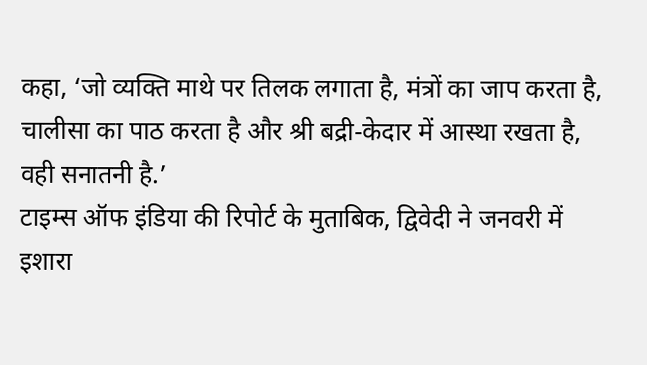कहा, ‘जो व्यक्ति माथे पर तिलक लगाता है, मंत्रों का जाप करता है, चालीसा का पाठ करता है और श्री बद्री-केदार में आस्था रखता है, वही सनातनी है.’
टाइम्स ऑफ इंडिया की रिपोर्ट के मुताबिक, द्विवेदी ने जनवरी में इशारा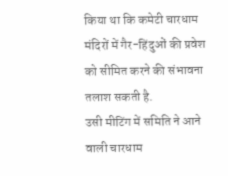किया था कि कमेटी चारधाम मंदिरों में गैर-हिंदुओं की प्रवेश को सीमित करने की संभावना तलाश सकती है.
उसी मीटिंग में समिति ने आने वाली चारधाम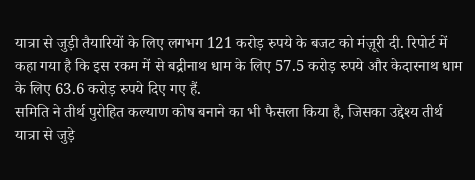यात्रा से जुड़ी तैयारियों के लिए लगभग 121 करोड़ रुपये के बजट को मंज़ूरी दी. रिपोर्ट में कहा गया है कि इस रकम में से बद्रीनाथ धाम के लिए 57.5 करोड़ रुपये और केदारनाथ धाम के लिए 63.6 करोड़ रुपये दिए गए हैं.
समिति ने तीर्थ पुरोहित कल्याण कोष बनाने का भी फैसला किया है, जिसका उद्देश्य तीर्थ यात्रा से जुड़े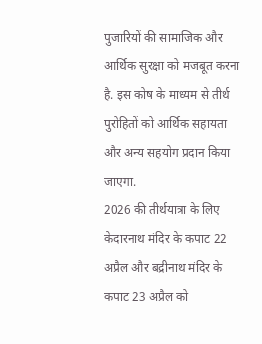पुजारियों की सामाजिक और आर्थिक सुरक्षा को मजबूत करना है. इस कोष के माध्यम से तीर्थ पुरोहितों को आर्थिक सहायता और अन्य सहयोग प्रदान किया जाएगा.
2026 की तीर्थयात्रा के लिए केदारनाथ मंदिर के कपाट 22 अप्रैल और बद्रीनाथ मंदिर के कपाट 23 अप्रैल को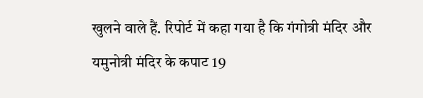खुलने वाले हैं. रिपोर्ट में कहा गया है कि गंगोत्री मंदिर और यमुनोत्री मंदिर के कपाट 19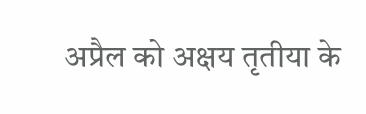अप्रैल को अक्षय तृतीया के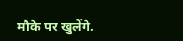मौके पर खुलेंगे.